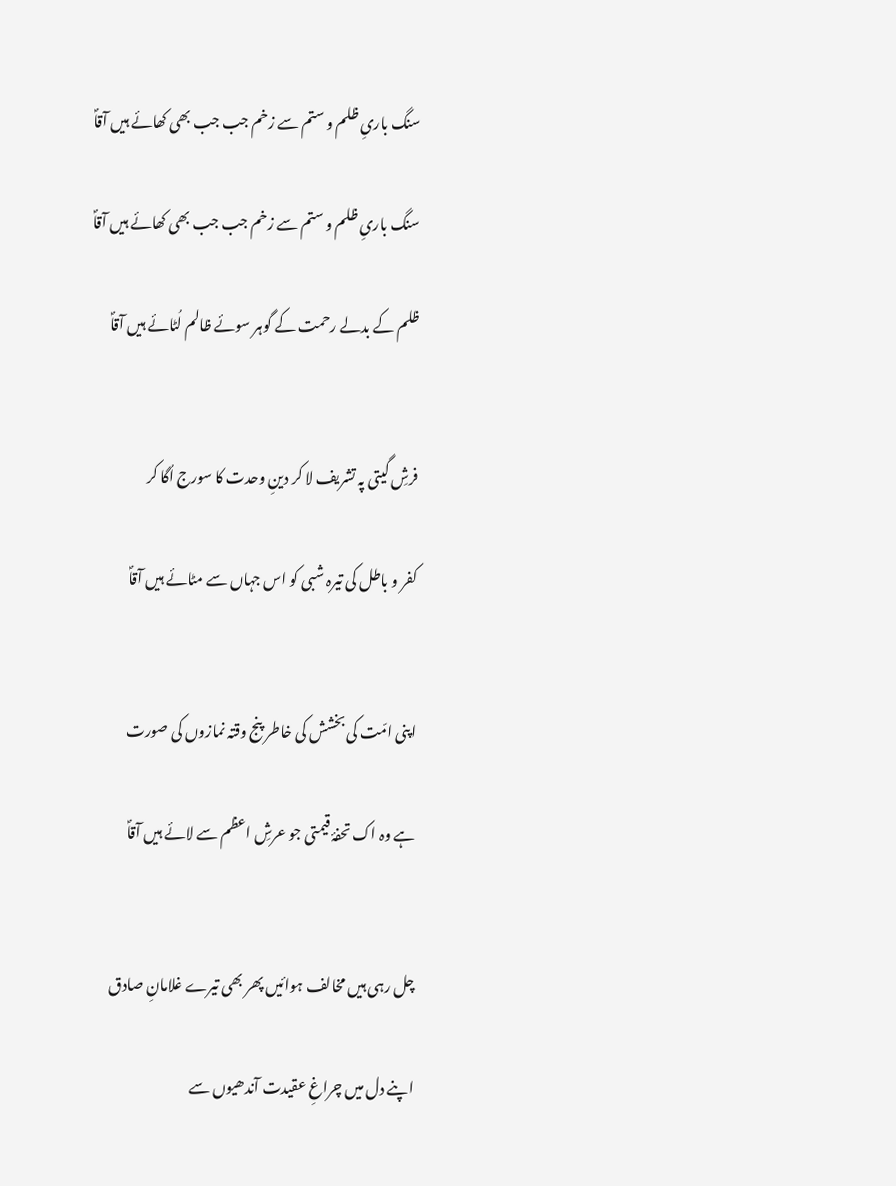سنگ باریِ ظلم و ستم سے زخم جب جب بھی کھائے ہیں آقاؐ

سنگ باریِ ظلم و ستم سے زخم جب جب بھی کھائے ہیں آقاؐ

ظلم کے بدلے رحمت کے گوہر سوئے ظالم لُٹائے ہیں آقاؐ


فرشِ گیتی پہ تشریف لا کر دینِ وحدت کا سورج اُگا کر

کفر و باطل کی تیرہ شبی کو اس جہاں سے مٹائے ہیں آقاؐ


اپنی امّت کی بخشش کی خاطر پنج وقتہ نمازوں کی صورت

ہے وہ اک تحفۂ قیمتی جو عرشِ اعظم سے لائے ہیں آقاؐ


چل رہی ہیں مخالف ہوائیں پھر بھی تیرے غلامانِ صادق

اپنے دل میں چراغِ عقیدت آندھیوں سے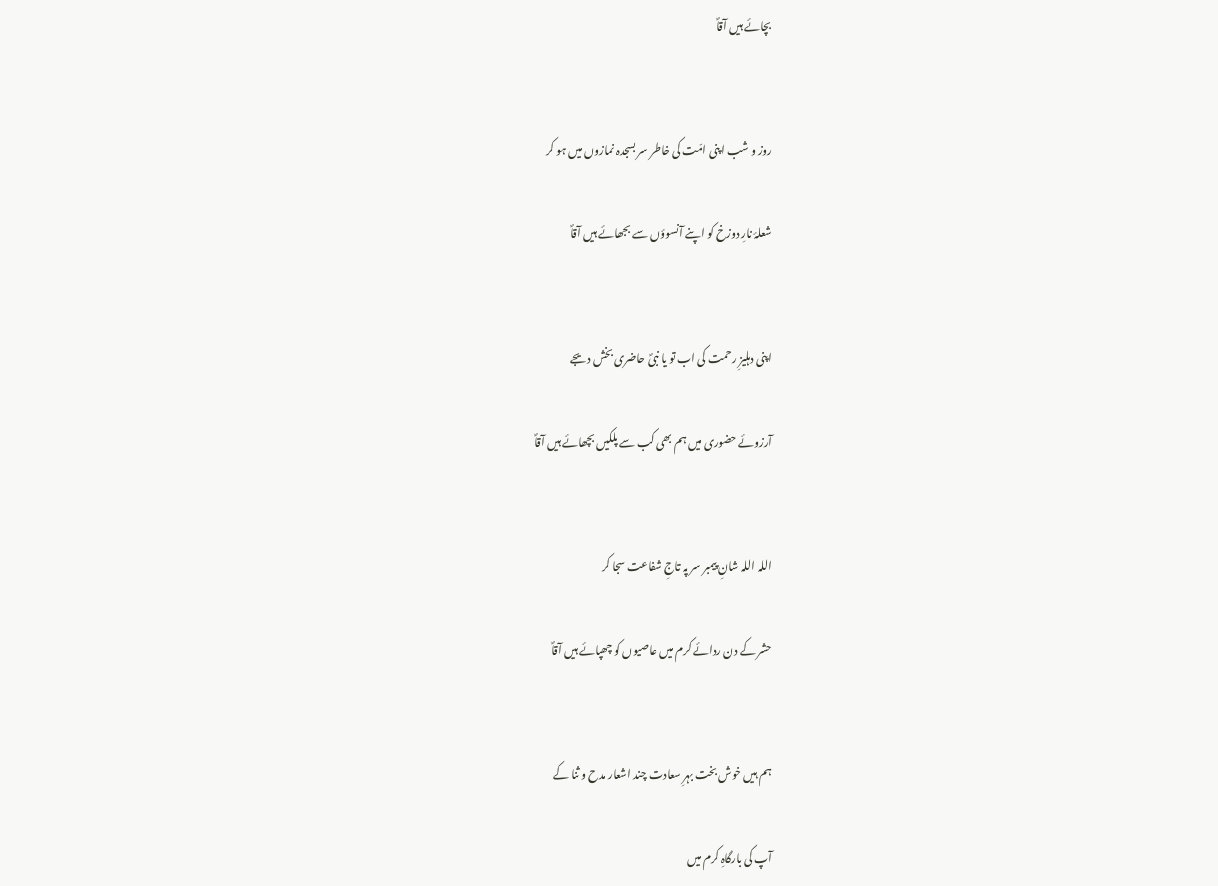بچائے ہیں آقاؐ


روز و شب اپنی امّت کی خاطر سر بسجدہ نمازوں میں ہو کر

شعلۂ نارِ دوزخ کو اپنے آنسوؤں سے بجھائے ہیں آقاؐ


اپنی دہلیزِ رحمت کی اب تو یا نبیؐ حاضری بخش دیجے

آرزوئے حضوری میں ہم بھی کب سے پلکیں بچھائے ہیں آقاؐ


اللہ اللہ شانِ پیمبر سر پہ تاجِ شفاعت سجا کر

حشر کے دن ردائے کرم میں عاصیوں کو چھپائے ہیں آقاؐ


ہم ہیں خوش بخت بہرِ سعادت چند اشعار مدح و ثنا کے

آپ کی بارگاہِ کرم میں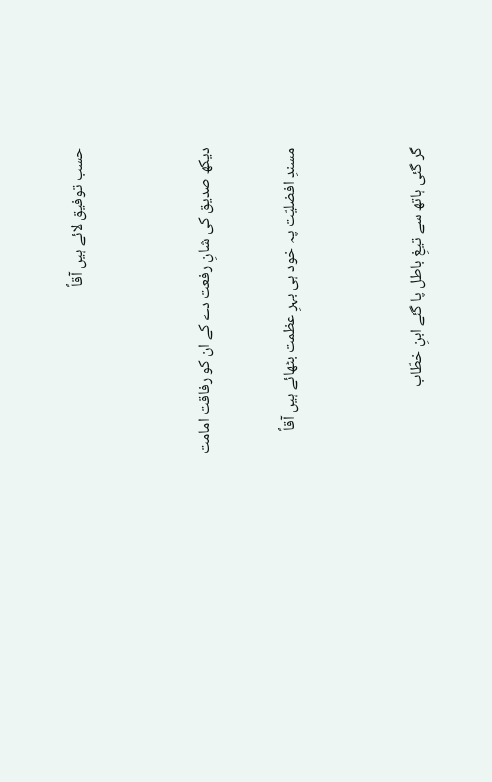حسب توفیق لائے ہیں آقاؐ


دیکھ صدیق کی شانِ رفعت دے کے ان کو رفاقت امامت

مسندِ افضلیّت پہ خود ہی بہرِ عظمت بٹھائے ہیں آقاؐ


گر گئی ہاتھ سے تیغِ باطل پا گئے ابنِ خطّاب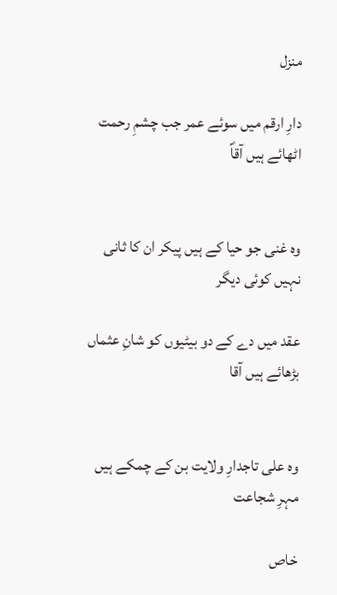منزل

دارِ ارقم میں سوئے عمر جب چشمِ رحمت اٹھائے ہیں آقاؐ


وہ غنی جو حیا کے ہیں پیکر ان کا ثانی نہیں کوئی دیگر

عقد میں دے کے دو بیٹیوں کو شانِ عثماں بڑھائے ہیں آقا


وہ علی تاجدارِ ولایت بن کے چمکے ہیں مہرِ شجاعت

خاص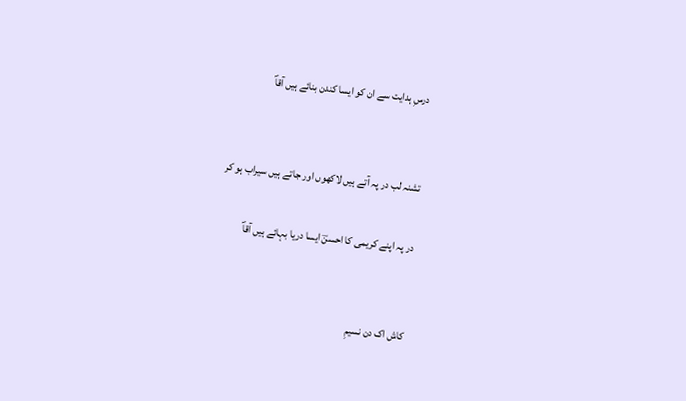درسِ ہدایت سے ان کو ایسا کندن بنائے ہیں آقاؐ


تشنہ لب در پہ آتے ہیں لاکھوں اور جاتے ہیں سیراب ہو کر

در پہ اپنے کریمی کا احسنؔ ایسا دریا بہائے ہیں آقاؐ


کاش اک دن نسیمِ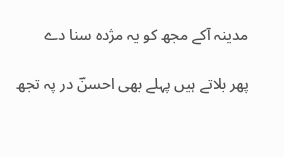مدینہ آکے مجھ کو یہ مژدہ سنا دے

پھر بلاتے ہیں پہلے بھی احسنؔ در پہ تجھ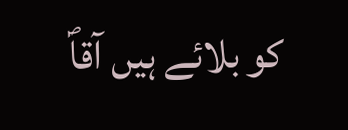کو بلائے ہیں آقاؐ